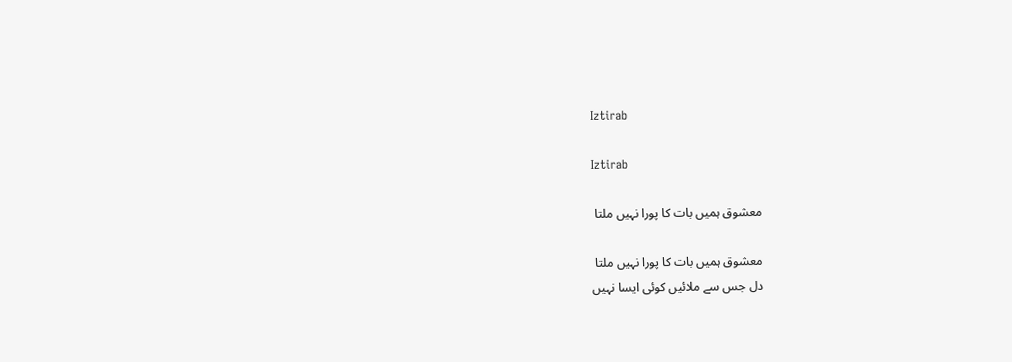Iztirab

Iztirab

معشوق ہمیں بات کا پورا نہیں ملتا

معشوق ہمیں بات کا پورا نہیں ملتا
دل جس سے ملائیں کوئی ایسا نہیں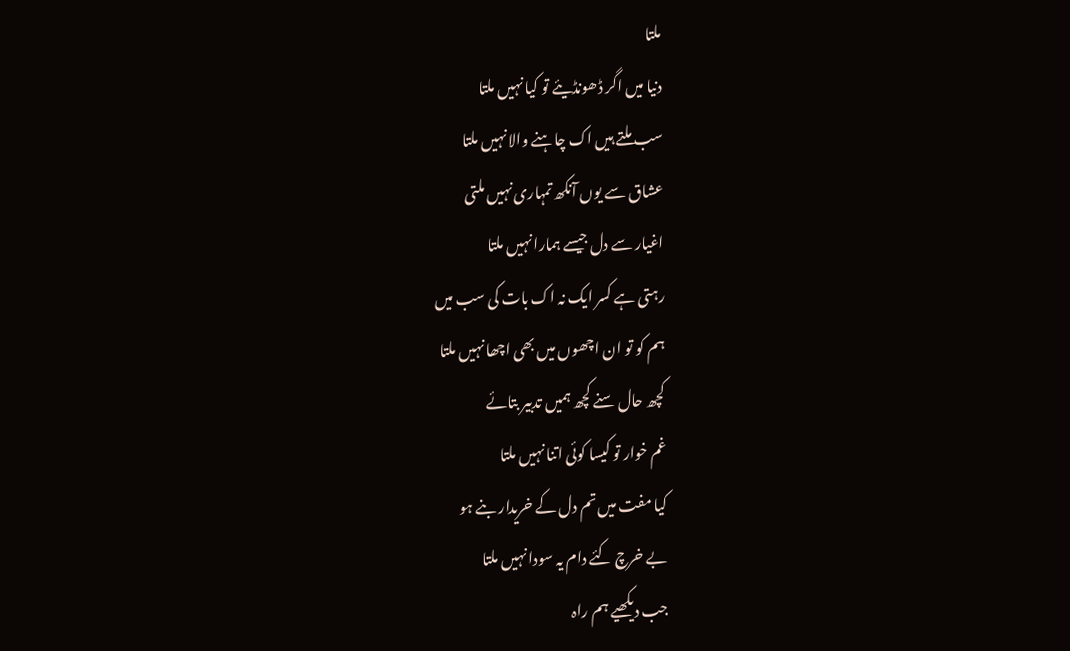ملتا
دنیا میں اگر ڈھونڈیئے تو کیا نہیں ملتا
سب ملتے ہیں اک چاہنے والا نہیں ملتا
عشاق سے یوں آنکھ تمہاری نہیں ملتی
اغیار سے دل جیسے ہمارا نہیں ملتا
رہتی ہے کسر ایک نہ اک بات کی سب میں
ہم کو تو ان اچھوں میں بھی اچھا نہیں ملتا
کچھ حال سنے کچھ ہمیں تدبیر بتائے
غم خوار تو کیسا کوئی اتنا نہیں ملتا
کیا مفت میں تم دل کے خریدار بنے ہو
بے خرچ کئے دام یہ سودا نہیں ملتا
جب دیکھیے ہم راہ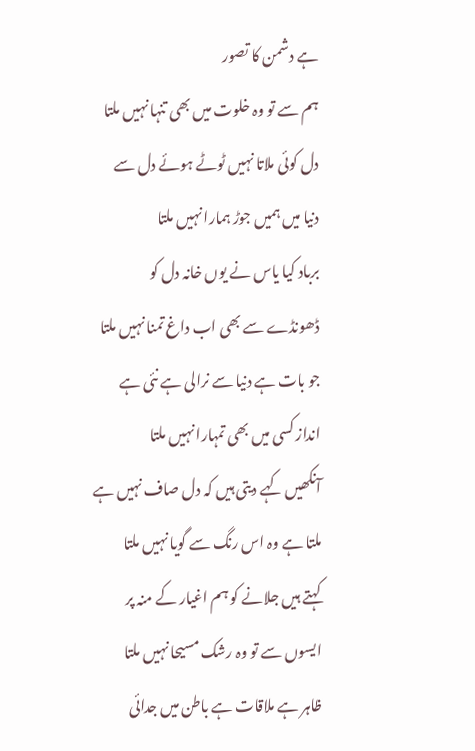ہے دشمن کا تصور
ہم سے تو وہ خلوت میں بھی تنہا نہیں ملتا
دل کوئی ملاتا نہیں ٹوٹے ہوئے دل سے
دنیا میں ہمیں جوڑ ہمارا نہیں ملتا
برباد کیا یاس نے یوں خانہ دل کو
ڈھونڈے سے بھی اب داغ تمنا نہیں ملتا
جو بات ہے دنیا سے نرالی ہے نئی ہے
انداز کسی میں بھی تمہارا نہیں ملتا
آنکھیں کہے دیتی ہیں کہ دل صاف نہیں ہے
ملتا ہے وہ اس رنگ سے گویا نہیں ملتا
کہتے ہیں جلانے کو ہم اغیار کے منہ پر
ایسوں سے تو وہ رشک مسیحا نہیں ملتا
ظاہر ہے ملاقات ہے باطن میں جدائی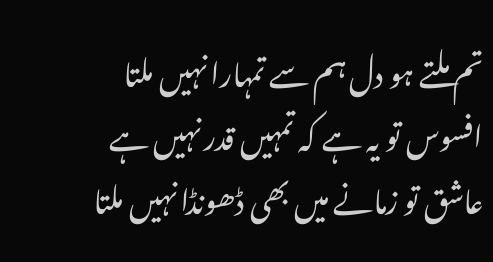تم ملتے ہو دل ہم سے تمہارا نہیں ملتا
افسوس تو یہ ہے کہ تمہیں قدر نہیں ہے
عاشق تو زمانے میں بھی ڈھونڈا نہیں ملتا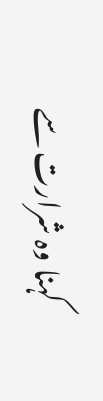کہنا وہ شرارت سے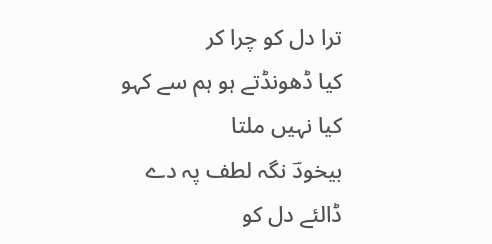ترا دل کو چرا کر
کیا ڈھونڈتے ہو ہم سے کہو کیا نہیں ملتا
بیخودؔ نگہ لطف پہ دے ڈالئے دل کو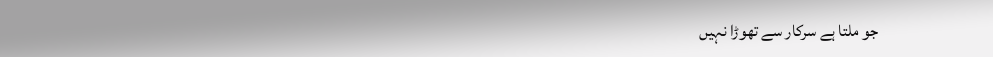جو ملتا ہے سرکار سے تھوڑا نہیں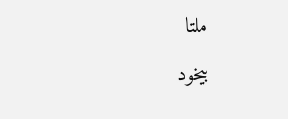ملتا

بیخود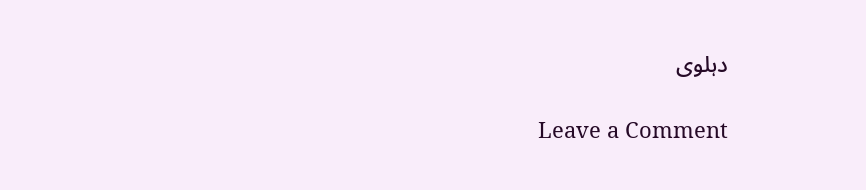دہلوی

Leave a Comment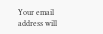Your email address will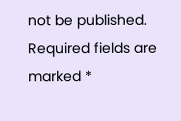not be published. Required fields are marked *